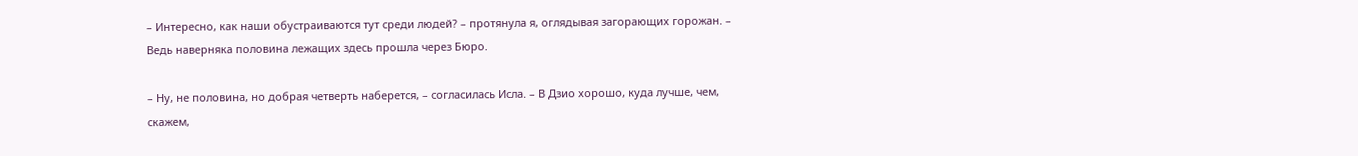– Интересно, как наши обустраиваются тут среди людей? – протянула я, оглядывая загорающих горожан. – Ведь наверняка половина лежащих здесь прошла через Бюро.

– Ну, не половина, но добрая четверть наберется, – согласилась Исла. – В Дзио хорошо, куда лучше, чем, скажем,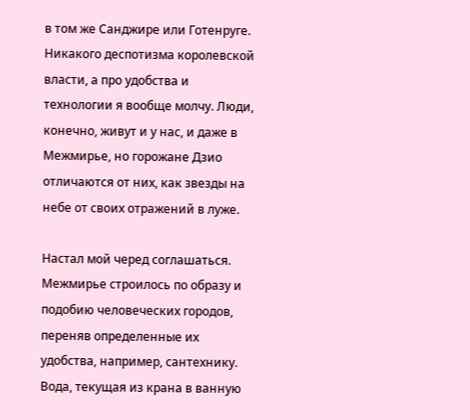в том же Санджире или Готенруге. Никакого деспотизма королевской власти, а про удобства и технологии я вообще молчу. Люди, конечно, живут и у нас, и даже в Межмирье, но горожане Дзио отличаются от них, как звезды на небе от своих отражений в луже.

Настал мой черед соглашаться. Межмирье строилось по образу и подобию человеческих городов, переняв определенные их удобства, например, сантехнику. Вода, текущая из крана в ванную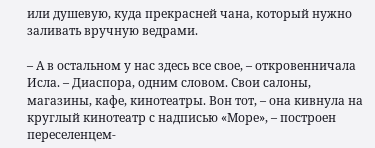или душевую, куда прекрасней чана, который нужно заливать вручную ведрами.

– А в остальном у нас здесь все свое, – откровенничала Исла. – Диаспора, одним словом. Свои салоны, магазины, кафе, кинотеатры. Вон тот, – она кивнула на круглый кинотеатр с надписью «Море», – построен переселенцем-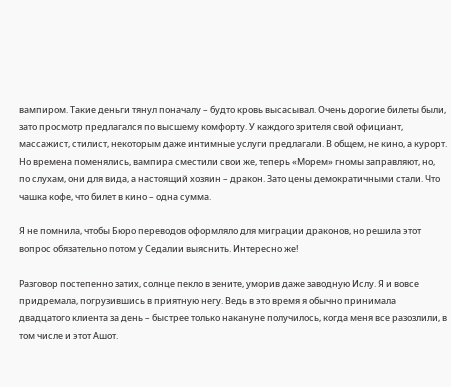вампиром. Такие деньги тянул поначалу – будто кровь высасывал. Очень дорогие билеты были, зато просмотр предлагался по высшему комфорту. У каждого зрителя свой официант, массажист, стилист, некоторым даже интимные услуги предлагали. В общем, не кино, а курорт. Но времена поменялись, вампира сместили свои же, теперь «Морем» гномы заправляют, но, по слухам, они для вида, а настоящий хозяин – дракон. Зато цены демократичными стали. Что чашка кофе, что билет в кино – одна сумма.

Я не помнила, чтобы Бюро переводов оформляло для миграции драконов, но решила этот вопрос обязательно потом у Седалии выяснить. Интересно же!

Разговор постепенно затих, солнце пекло в зените, уморив даже заводную Ислу. Я и вовсе придремала, погрузившись в приятную негу. Ведь в это время я обычно принимала двадцатого клиента за день – быстрее только накануне получилось, когда меня все разозлили, в том числе и этот Ашот.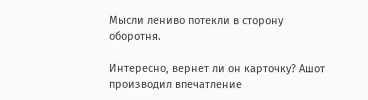Мысли лениво потекли в сторону оборотня.

Интересно, вернет ли он карточку? Ашот производил впечатление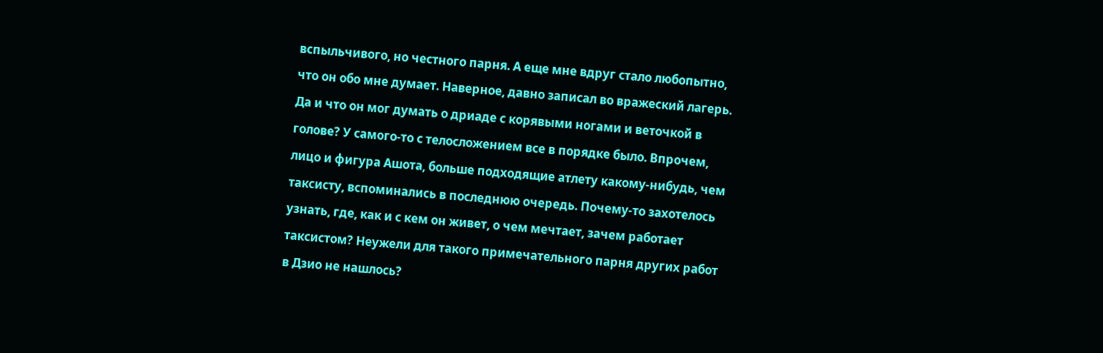вспыльчивого, но честного парня. А еще мне вдруг стало любопытно, что он обо мне думает. Наверное, давно записал во вражеский лагерь. Да и что он мог думать о дриаде с корявыми ногами и веточкой в голове? У самого-то с телосложением все в порядке было. Впрочем, лицо и фигура Ашота, больше подходящие атлету какому-нибудь, чем таксисту, вспоминались в последнюю очередь. Почему-то захотелось узнать, где, как и с кем он живет, о чем мечтает, зачем работает таксистом? Неужели для такого примечательного парня других работ в Дзио не нашлось?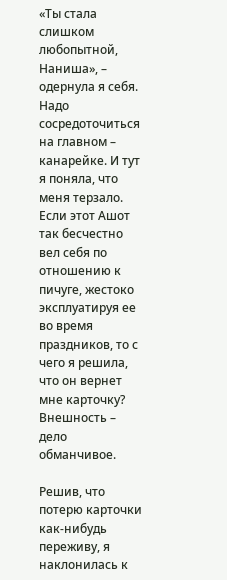«Ты стала слишком любопытной, Наниша», – одернула я себя. Надо сосредоточиться на главном – канарейке. И тут я поняла, что меня терзало. Если этот Ашот так бесчестно вел себя по отношению к пичуге, жестоко эксплуатируя ее во время праздников, то с чего я решила, что он вернет мне карточку? Внешность – дело обманчивое.

Решив, что потерю карточки как-нибудь переживу, я наклонилась к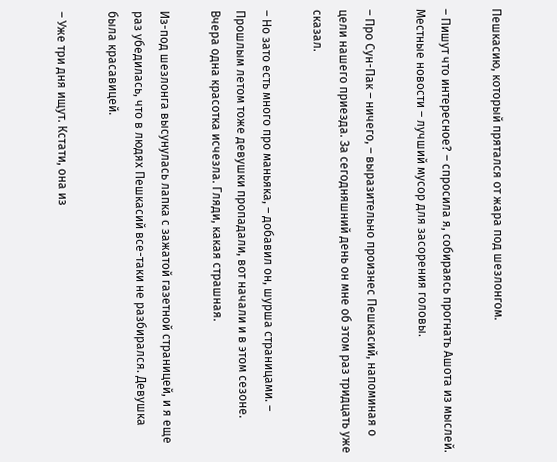Пешкасию, который прятался от жара под шезлонгом.

– Пишут что интересное? – спросила я, собираясь прогнать Ашота из мыслей. Местные новости – лучший мусор для засорения головы.

– Про Сун-Пак – ничего, – выразительно произнес Пешкасий, напоминая о цели нашего приезда. За сегодняшний день он мне об этом раз тридцать уже сказал.

– Но зато есть много про маньяка, – добавил он, шурша страницами. – Прошлым летом тоже девушки пропадали, вот начали и в этом сезоне. Вчера одна красотка исчезла. Гляди, какая страшная.

Из-под шезлонга высунулась лапка с зажатой газетной страницей, и я еще раз убедилась, что в людях Пешкасий все-таки не разбирался. Девушка была красавицей.

– Уже три дня ищут. Кстати, она из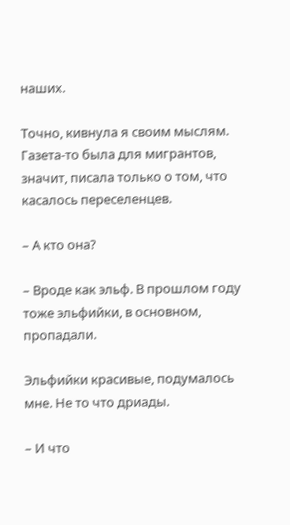наших.

Точно, кивнула я своим мыслям. Газета-то была для мигрантов, значит, писала только о том, что касалось переселенцев.

– А кто она?

– Вроде как эльф. В прошлом году тоже эльфийки, в основном, пропадали.

Эльфийки красивые, подумалось мне. Не то что дриады.

– И что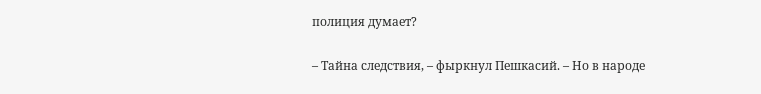полиция думает?

– Тайна следствия, – фыркнул Пешкасий. – Но в народе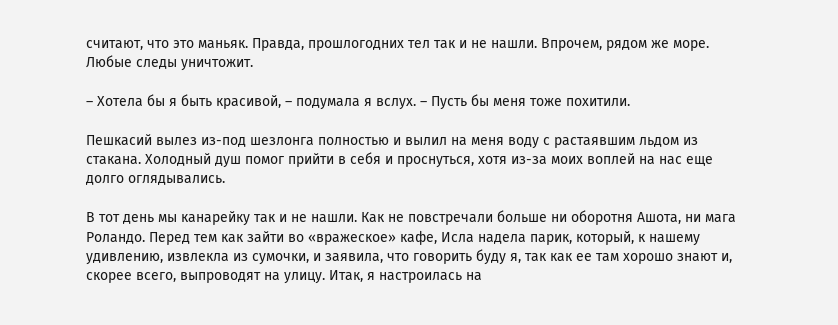считают, что это маньяк. Правда, прошлогодних тел так и не нашли. Впрочем, рядом же море. Любые следы уничтожит.

– Хотела бы я быть красивой, – подумала я вслух. – Пусть бы меня тоже похитили.

Пешкасий вылез из-под шезлонга полностью и вылил на меня воду с растаявшим льдом из стакана. Холодный душ помог прийти в себя и проснуться, хотя из-за моих воплей на нас еще долго оглядывались.

В тот день мы канарейку так и не нашли. Как не повстречали больше ни оборотня Ашота, ни мага Роландо. Перед тем как зайти во «вражеское» кафе, Исла надела парик, который, к нашему удивлению, извлекла из сумочки, и заявила, что говорить буду я, так как ее там хорошо знают и, скорее всего, выпроводят на улицу. Итак, я настроилась на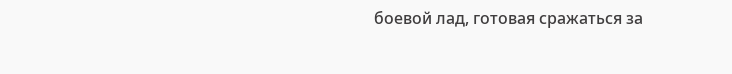боевой лад, готовая сражаться за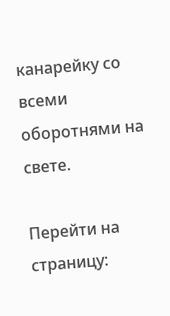канарейку со всеми оборотнями на свете.

Перейти на страницу: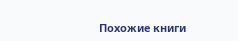Похожие книги